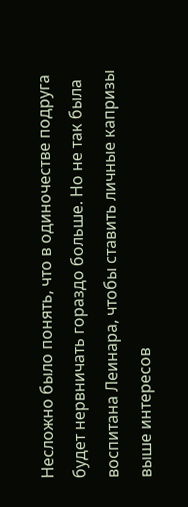Несложно было понять, что в одиночестве подруга будет нервничать гораздо больше. Но не так была воспитана Леинара, чтобы ставить личные капризы выше интересов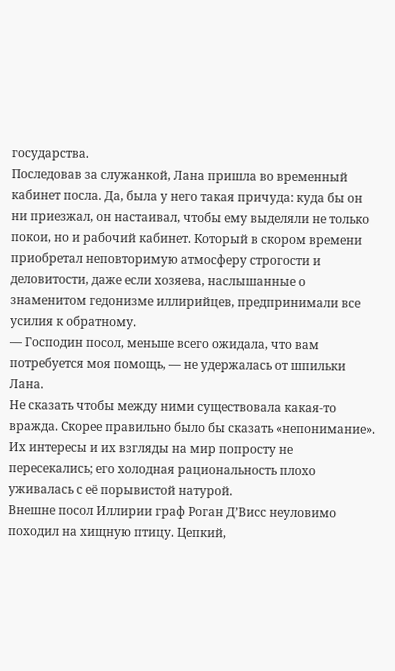государства.
Последовав за служанкой, Лана пришла во временный кабинет посла. Да, была у него такая причуда: куда бы он ни приезжал, он настаивал, чтобы ему выделяли не только покои, но и рабочий кабинет. Который в скором времени приобретал неповторимую атмосферу строгости и деловитости, даже если хозяева, наслышанные о знаменитом гедонизме иллирийцев, предпринимали все усилия к обратному.
— Господин посол, меньше всего ожидала, что вам потребуется моя помощь, — не удержалась от шпильки Лана.
Не сказать чтобы между ними существовала какая-то вражда. Скорее правильно было бы сказать «непонимание». Их интересы и их взгляды на мир попросту не пересекались; его холодная рациональность плохо уживалась с её порывистой натурой.
Внешне посол Иллирии граф Роган Д’Висс неуловимо походил на хищную птицу. Цепкий,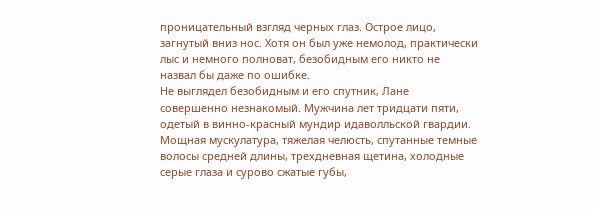проницательный взгляд черных глаз. Острое лицо, загнутый вниз нос. Хотя он был уже немолод, практически лыс и немного полноват, безобидным его никто не назвал бы даже по ошибке.
Не выглядел безобидным и его спутник, Лане совершенно незнакомый. Мужчина лет тридцати пяти, одетый в винно-красный мундир идаволльской гвардии. Мощная мускулатура, тяжелая челюсть, спутанные темные волосы средней длины, трехдневная щетина, холодные серые глаза и сурово сжатые губы,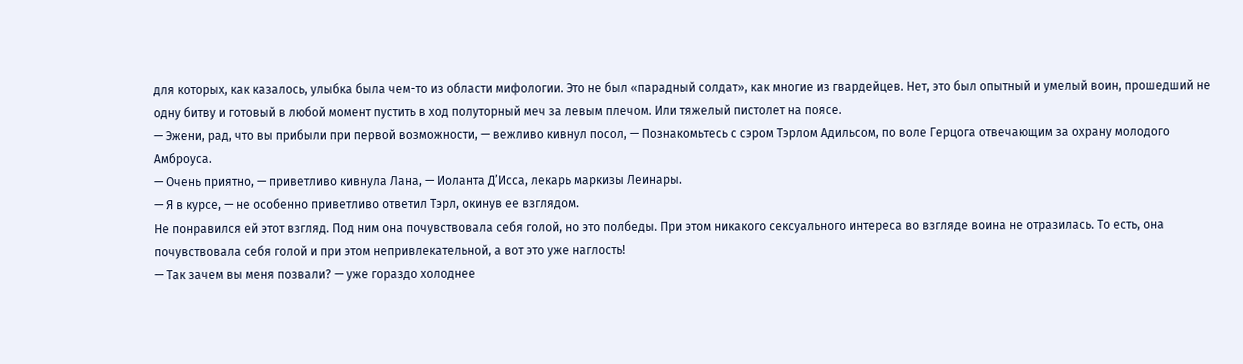для которых, как казалось, улыбка была чем-то из области мифологии. Это не был «парадный солдат», как многие из гвардейцев. Нет, это был опытный и умелый воин, прошедший не одну битву и готовый в любой момент пустить в ход полуторный меч за левым плечом. Или тяжелый пистолет на поясе.
— Эжени, рад, что вы прибыли при первой возможности, — вежливо кивнул посол, — Познакомьтесь с сэром Тэрлом Адильсом, по воле Герцога отвечающим за охрану молодого Амброуса.
— Очень приятно, — приветливо кивнула Лана, — Иоланта Д’Исса, лекарь маркизы Леинары.
— Я в курсе, — не особенно приветливо ответил Тэрл, окинув ее взглядом.
Не понравился ей этот взгляд. Под ним она почувствовала себя голой, но это полбеды. При этом никакого сексуального интереса во взгляде воина не отразилась. То есть, она почувствовала себя голой и при этом непривлекательной, а вот это уже наглость!
— Так зачем вы меня позвали? — уже гораздо холоднее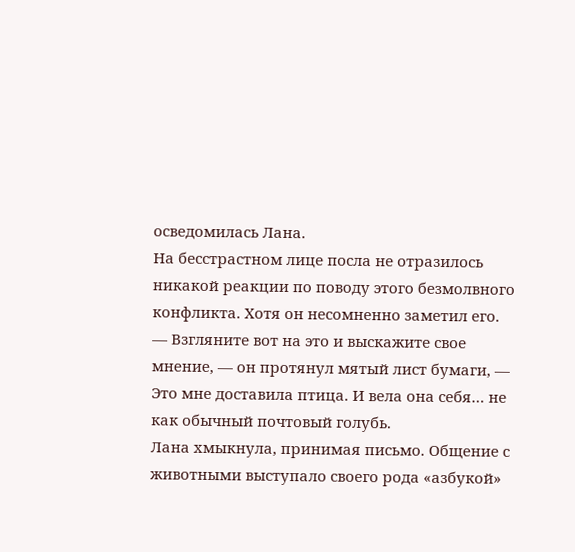осведомилась Лана.
На бесстрастном лице посла не отразилось никакой реакции по поводу этого безмолвного конфликта. Хотя он несомненно заметил его.
— Взгляните вот на это и выскажите свое мнение, — он протянул мятый лист бумаги, — Это мне доставила птица. И вела она себя… не как обычный почтовый голубь.
Лана хмыкнула, принимая письмо. Общение с животными выступало своего рода «азбукой»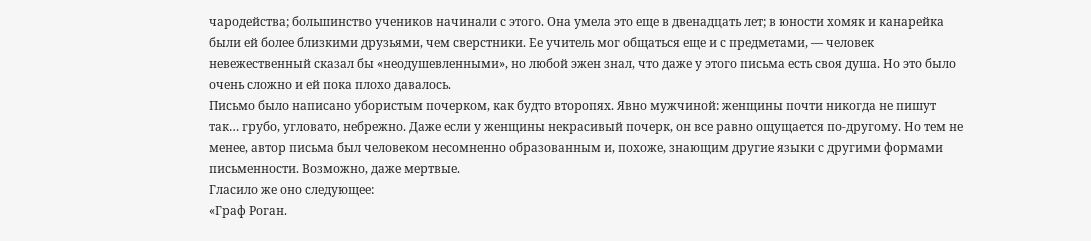чародейства; большинство учеников начинали с этого. Она умела это еще в двенадцать лет; в юности хомяк и канарейка были ей более близкими друзьями, чем сверстники. Ее учитель мог общаться еще и с предметами, — человек невежественный сказал бы «неодушевленными», но любой эжен знал, что даже у этого письма есть своя душа. Но это было очень сложно и ей пока плохо давалось.
Письмо было написано убористым почерком, как будто второпях. Явно мужчиной: женщины почти никогда не пишут так… грубо, угловато, небрежно. Даже если у женщины некрасивый почерк, он все равно ощущается по-другому. Но тем не менее, автор письма был человеком несомненно образованным и, похоже, знающим другие языки с другими формами письменности. Возможно, даже мертвые.
Гласило же оно следующее:
«Граф Роган.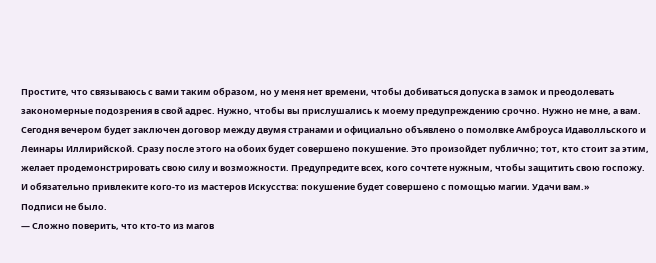Простите, что связываюсь с вами таким образом, но у меня нет времени, чтобы добиваться допуска в замок и преодолевать закономерные подозрения в свой адрес. Нужно, чтобы вы прислушались к моему предупреждению срочно. Нужно не мне, а вам. Сегодня вечером будет заключен договор между двумя странами и официально объявлено о помолвке Амброуса Идаволльского и Леинары Иллирийской. Сразу после этого на обоих будет совершено покушение. Это произойдет публично; тот, кто стоит за этим, желает продемонстрировать свою силу и возможности. Предупредите всех, кого сочтете нужным, чтобы защитить свою госпожу. И обязательно привлеките кого-то из мастеров Искусства: покушение будет совершено с помощью магии. Удачи вам.»
Подписи не было.
— Сложно поверить, что кто-то из магов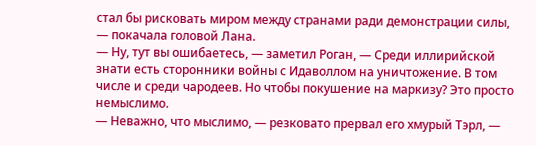стал бы рисковать миром между странами ради демонстрации силы, — покачала головой Лана.
— Ну, тут вы ошибаетесь, — заметил Роган, — Среди иллирийской знати есть сторонники войны с Идаволлом на уничтожение. В том числе и среди чародеев. Но чтобы покушение на маркизу? Это просто немыслимо.
— Неважно, что мыслимо, — резковато прервал его хмурый Тэрл, —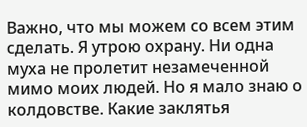Важно, что мы можем со всем этим сделать. Я утрою охрану. Ни одна муха не пролетит незамеченной мимо моих людей. Но я мало знаю о колдовстве. Какие заклятья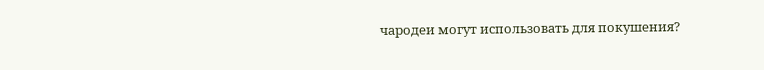чародеи могут использовать для покушения?